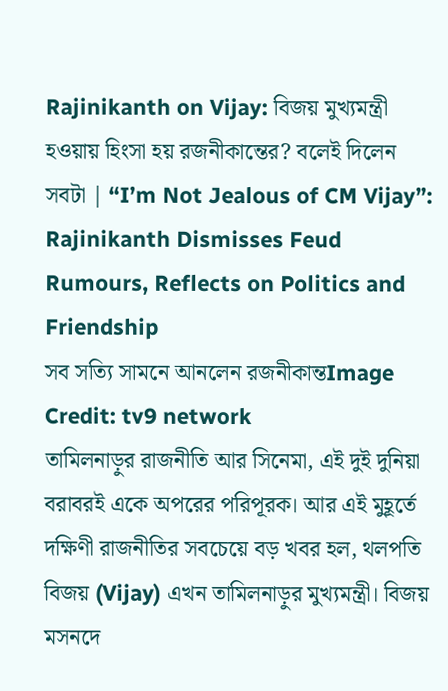Rajinikanth on Vijay: বিজয় মুখ্যমন্ত্রী হওয়ায় হিংসা হয় রজনীকান্তের? বলেই দিলেন সবটা | “I’m Not Jealous of CM Vijay”: Rajinikanth Dismisses Feud Rumours, Reflects on Politics and Friendship
সব সত্যি সামনে আনলেন রজনীকান্তImage Credit: tv9 network
তামিলনাড়ুর রাজনীতি আর সিনেমা, এই দুই দুনিয়া বরাবরই একে অপরের পরিপূরক। আর এই মুহূর্তে দক্ষিণী রাজনীতির সবচেয়ে বড় খবর হল, থলপতি বিজয় (Vijay) এখন তামিলনাড়ুর মুখ্যমন্ত্রী। বিজয় মসনদে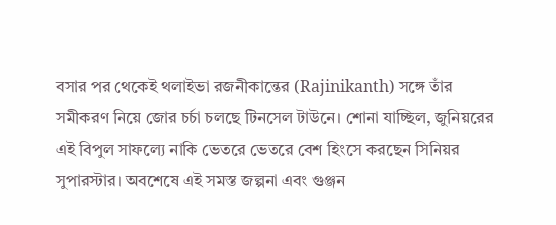বসার পর থেকেই থলাইভা রজনীকান্তের (Rajinikanth) সঙ্গে তাঁর সমীকরণ নিয়ে জোর চর্চা চলছে টিনসেল টাউনে। শোনা যাচ্ছিল, জুনিয়রের এই বিপুল সাফল্যে নাকি ভেতরে ভেতরে বেশ হিংসে করছেন সিনিয়র সুপারস্টার। অবশেষে এই সমস্ত জল্পনা এবং গুঞ্জন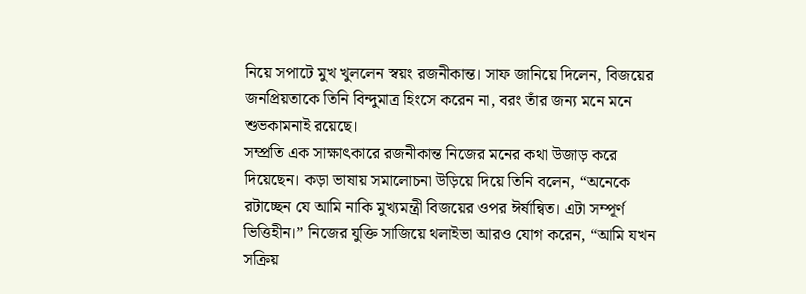নিয়ে সপাটে মুখ খুললেন স্বয়ং রজনীকান্ত। সাফ জানিয়ে দিলেন, বিজয়ের জনপ্রিয়তাকে তিনি বিন্দুমাত্র হিংসে করেন না, বরং তাঁর জন্য মনে মনে শুভকামনাই রয়েছে।
সম্প্রতি এক সাক্ষাৎকারে রজনীকান্ত নিজের মনের কথা উজাড় করে দিয়েছেন। কড়া ভাষায় সমালোচনা উড়িয়ে দিয়ে তিনি বলেন, “অনেকে রটাচ্ছেন যে আমি নাকি মুখ্যমন্ত্রী বিজয়ের ওপর ঈর্ষান্বিত। এটা সম্পূর্ণ ভিত্তিহীন।” নিজের যুক্তি সাজিয়ে থলাইভা আরও যোগ করেন, “আমি যখন সক্রিয়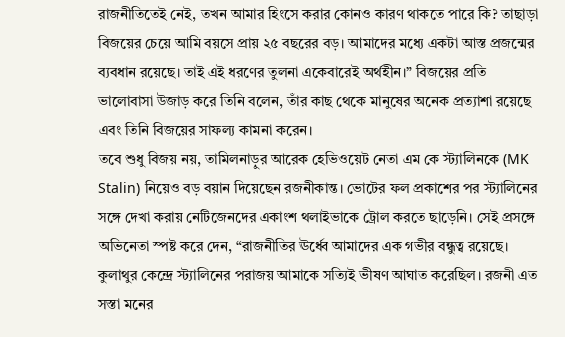রাজনীতিতেই নেই, তখন আমার হিংসে করার কোনও কারণ থাকতে পারে কি? তাছাড়া বিজয়ের চেয়ে আমি বয়সে প্রায় ২৫ বছরের বড়। আমাদের মধ্যে একটা আস্ত প্রজন্মের ব্যবধান রয়েছে। তাই এই ধরণের তুলনা একেবারেই অর্থহীন।” বিজয়ের প্রতি ভালোবাসা উজাড় করে তিনি বলেন, তাঁর কাছ থেকে মানুষের অনেক প্রত্যাশা রয়েছে এবং তিনি বিজয়ের সাফল্য কামনা করেন।
তবে শুধু বিজয় নয়, তামিলনাড়ুর আরেক হেভিওয়েট নেতা এম কে স্ট্যালিনকে (MK Stalin) নিয়েও বড় বয়ান দিয়েছেন রজনীকান্ত। ভোটের ফল প্রকাশের পর স্ট্যালিনের সঙ্গে দেখা করায় নেটিজেনদের একাংশ থলাইভাকে ট্রোল করতে ছাড়েনি। সেই প্রসঙ্গে অভিনেতা স্পষ্ট করে দেন, “রাজনীতির ঊর্ধ্বে আমাদের এক গভীর বন্ধুত্ব রয়েছে। কুলাথুর কেন্দ্রে স্ট্যালিনের পরাজয় আমাকে সত্যিই ভীষণ আঘাত করেছিল। রজনী এত সস্তা মনের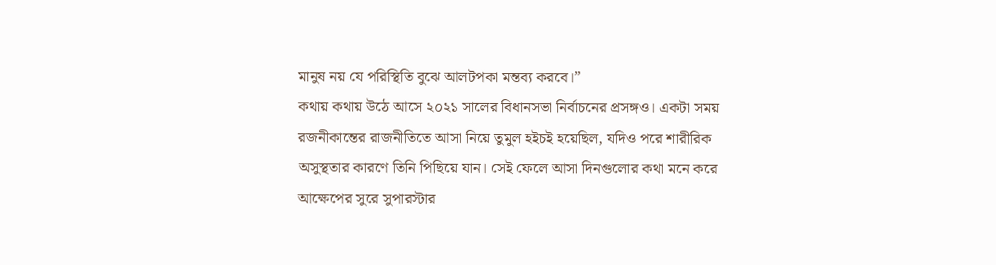মানুষ নয় যে পরিস্থিতি বুঝে আলটপকা মন্তব্য করবে।”
কথায় কথায় উঠে আসে ২০২১ সালের বিধানসভা নির্বাচনের প্রসঙ্গও। একটা সময় রজনীকান্তের রাজনীতিতে আসা নিয়ে তুমুল হইচই হয়েছিল, যদিও পরে শারীরিক অসুস্থতার কারণে তিনি পিছিয়ে যান। সেই ফেলে আসা দিনগুলোর কথা মনে করে আক্ষেপের সুরে সুপারস্টার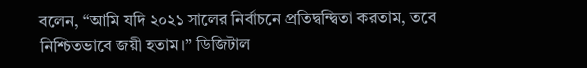বলেন, “আমি যদি ২০২১ সালের নির্বাচনে প্রতিদ্বন্দ্বিতা করতাম, তবে নিশ্চিতভাবে জয়ী হতাম।” ডিজিটাল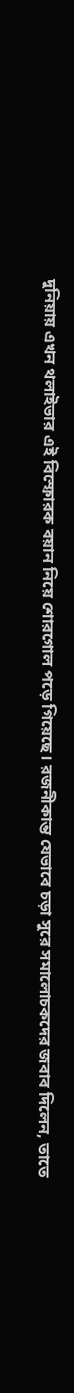দুনিয়ায় এখন থলাইভার এই বিস্ফোরক বয়ান নিয়ে শোরগোল পড়ে গিয়েছে। রজনীকান্ত যেভাবে চড়া সুরে সমালোচকদের জবাব দিলেন, তাতে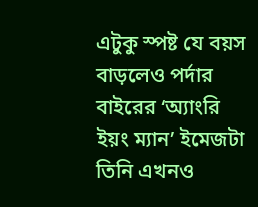এটুকু স্পষ্ট যে বয়স বাড়লেও পর্দার বাইরের ‘অ্যাংরি ইয়ং ম্যান’ ইমেজটা তিনি এখনও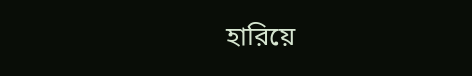হারিয়ে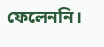ফেলেননি।